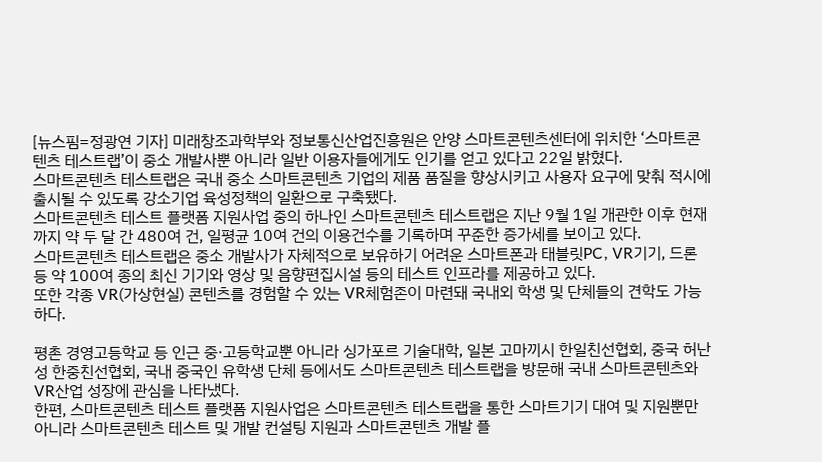[뉴스핌=정광연 기자] 미래창조과학부와 정보통신산업진흥원은 안양 스마트콘텐츠센터에 위치한 ‘스마트콘텐츠 테스트랩’이 중소 개발사뿐 아니라 일반 이용자들에게도 인기를 얻고 있다고 22일 밝혔다.
스마트콘텐츠 테스트랩은 국내 중소 스마트콘텐츠 기업의 제품 품질을 향상시키고 사용자 요구에 맞춰 적시에 출시될 수 있도록 강소기업 육성정책의 일환으로 구축됐다.
스마트콘텐츠 테스트 플랫폼 지원사업 중의 하나인 스마트콘텐츠 테스트랩은 지난 9월 1일 개관한 이후 현재까지 약 두 달 간 480여 건, 일평균 10여 건의 이용건수를 기록하며 꾸준한 증가세를 보이고 있다.
스마트콘텐츠 테스트랩은 중소 개발사가 자체적으로 보유하기 어려운 스마트폰과 태블릿PC, VR기기, 드론 등 약 100여 종의 최신 기기와 영상 및 음향편집시설 등의 테스트 인프라를 제공하고 있다.
또한 각종 VR(가상현실) 콘텐츠를 경험할 수 있는 VR체험존이 마련돼 국내외 학생 및 단체들의 견학도 가능하다.

평촌 경영고등학교 등 인근 중·고등학교뿐 아니라 싱가포르 기술대학, 일본 고마끼시 한일친선협회, 중국 허난성 한중친선협회, 국내 중국인 유학생 단체 등에서도 스마트콘텐츠 테스트랩을 방문해 국내 스마트콘텐츠와 VR산업 성장에 관심을 나타냈다.
한편, 스마트콘텐츠 테스트 플랫폼 지원사업은 스마트콘텐츠 테스트랩을 통한 스마트기기 대여 및 지원뿐만 아니라 스마트콘텐츠 테스트 및 개발 컨설팅 지원과 스마트콘텐츠 개발 플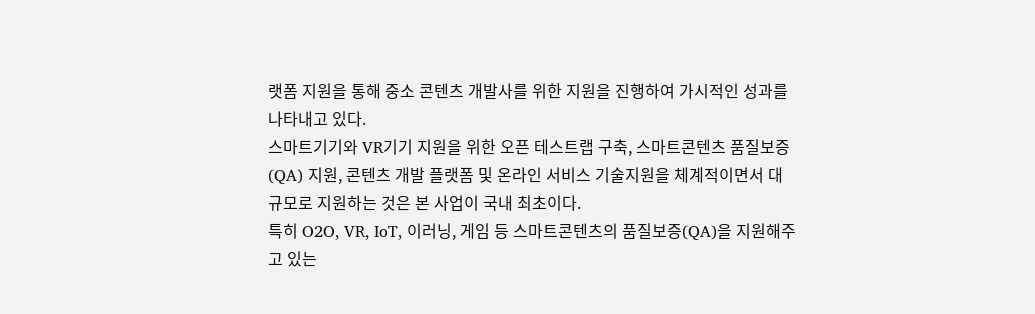랫폼 지원을 통해 중소 콘텐츠 개발사를 위한 지원을 진행하여 가시적인 성과를 나타내고 있다.
스마트기기와 VR기기 지원을 위한 오픈 테스트랩 구축, 스마트콘텐츠 품질보증(QA) 지원, 콘텐츠 개발 플랫폼 및 온라인 서비스 기술지원을 체계적이면서 대규모로 지원하는 것은 본 사업이 국내 최초이다.
특히 O2O, VR, IoT, 이러닝, 게임 등 스마트콘텐츠의 품질보증(QA)을 지원해주고 있는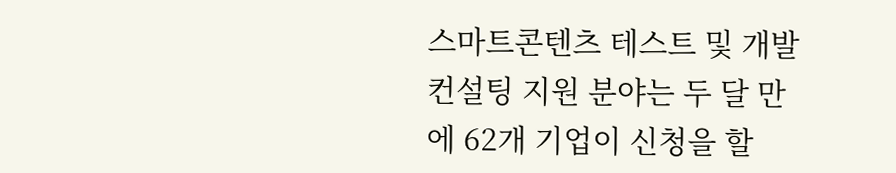스마트콘텐츠 테스트 및 개발 컨설팅 지원 분야는 두 달 만에 62개 기업이 신청을 할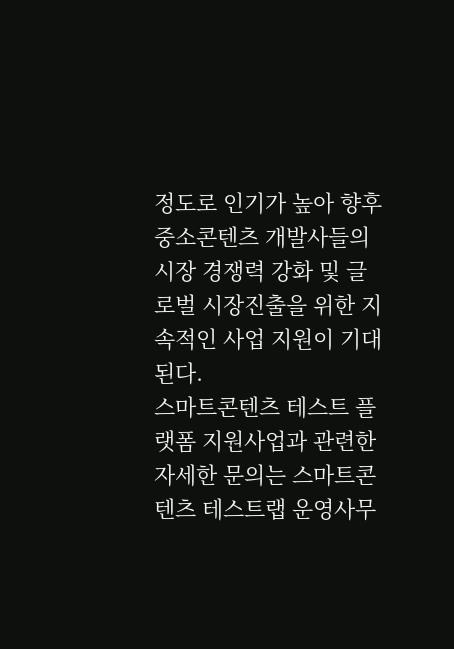정도로 인기가 높아 향후 중소콘텐츠 개발사들의 시장 경쟁력 강화 및 글로벌 시장진출을 위한 지속적인 사업 지원이 기대된다.
스마트콘텐츠 테스트 플랫폼 지원사업과 관련한 자세한 문의는 스마트콘텐츠 테스트랩 운영사무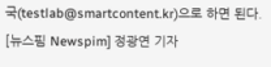국(testlab@smartcontent.kr)으로 하면 된다.
[뉴스핌 Newspim] 정광연 기자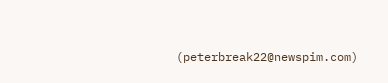(peterbreak22@newspim.com)